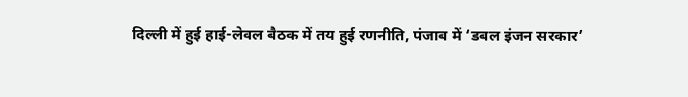दिल्ली में हुई हाई-लेवल बैठक में तय हुई रणनीति, पंजाब में ‘डबल इंजन सरकार’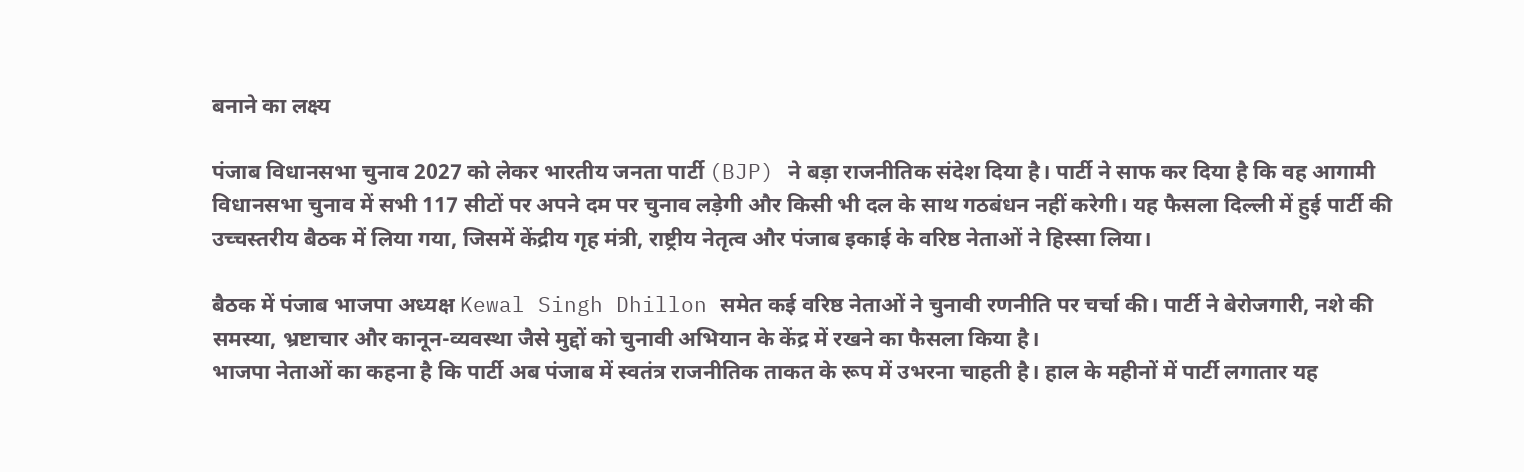बनाने का लक्ष्य

पंजाब विधानसभा चुनाव 2027 को लेकर भारतीय जनता पार्टी (BJP) ने बड़ा राजनीतिक संदेश दिया है। पार्टी ने साफ कर दिया है कि वह आगामी विधानसभा चुनाव में सभी 117 सीटों पर अपने दम पर चुनाव लड़ेगी और किसी भी दल के साथ गठबंधन नहीं करेगी। यह फैसला दिल्ली में हुई पार्टी की उच्चस्तरीय बैठक में लिया गया, जिसमें केंद्रीय गृह मंत्री, राष्ट्रीय नेतृत्व और पंजाब इकाई के वरिष्ठ नेताओं ने हिस्सा लिया।

बैठक में पंजाब भाजपा अध्यक्ष Kewal Singh Dhillon समेत कई वरिष्ठ नेताओं ने चुनावी रणनीति पर चर्चा की। पार्टी ने बेरोजगारी, नशे की समस्या, भ्रष्टाचार और कानून-व्यवस्था जैसे मुद्दों को चुनावी अभियान के केंद्र में रखने का फैसला किया है।
भाजपा नेताओं का कहना है कि पार्टी अब पंजाब में स्वतंत्र राजनीतिक ताकत के रूप में उभरना चाहती है। हाल के महीनों में पार्टी लगातार यह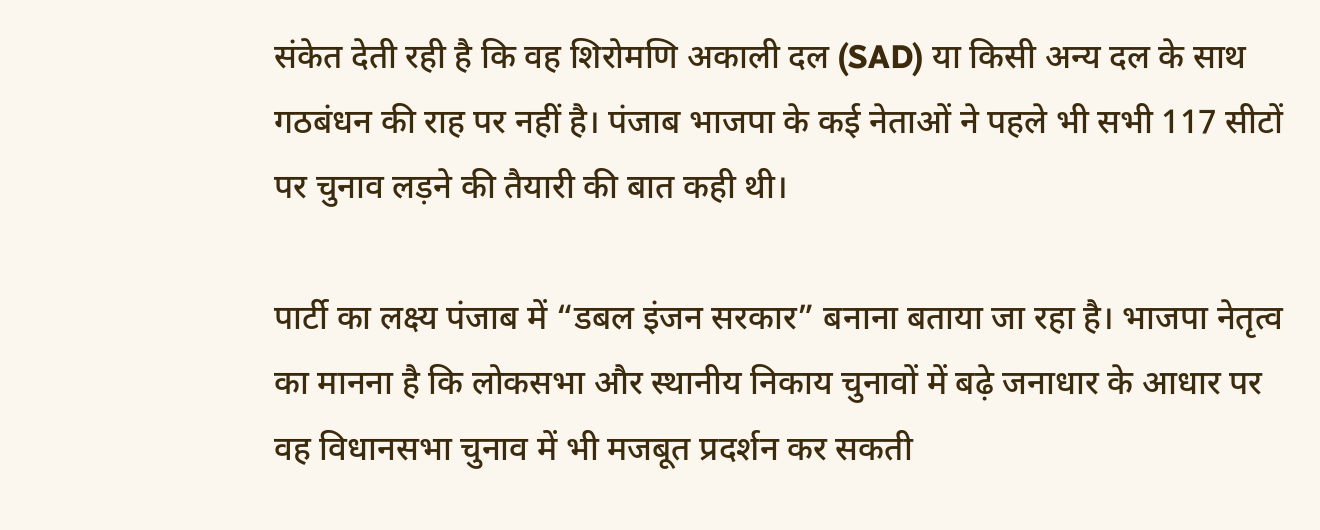संकेत देती रही है कि वह शिरोमणि अकाली दल (SAD) या किसी अन्य दल के साथ गठबंधन की राह पर नहीं है। पंजाब भाजपा के कई नेताओं ने पहले भी सभी 117 सीटों पर चुनाव लड़ने की तैयारी की बात कही थी।

पार्टी का लक्ष्य पंजाब में “डबल इंजन सरकार” बनाना बताया जा रहा है। भाजपा नेतृत्व का मानना है कि लोकसभा और स्थानीय निकाय चुनावों में बढ़े जनाधार के आधार पर वह विधानसभा चुनाव में भी मजबूत प्रदर्शन कर सकती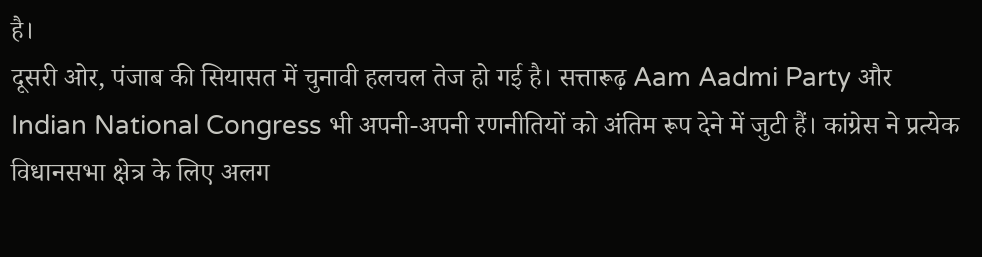है।
दूसरी ओर, पंजाब की सियासत में चुनावी हलचल तेज हो गई है। सत्तारूढ़ Aam Aadmi Party और Indian National Congress भी अपनी-अपनी रणनीतियों को अंतिम रूप देने में जुटी हैं। कांग्रेस ने प्रत्येक विधानसभा क्षेत्र के लिए अलग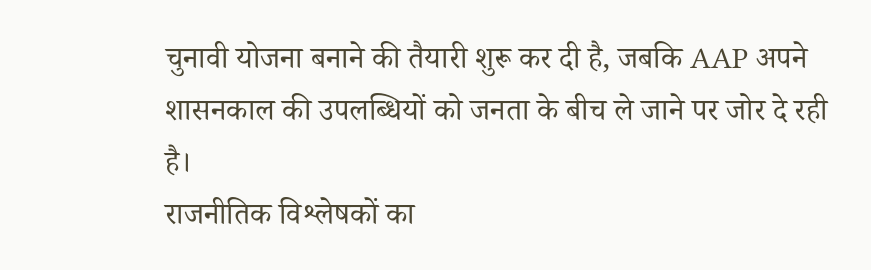चुनावी योजना बनाने की तैयारी शुरू कर दी है, जबकि AAP अपने शासनकाल की उपलब्धियों को जनता के बीच ले जाने पर जोर दे रही है।
राजनीतिक विश्लेषकों का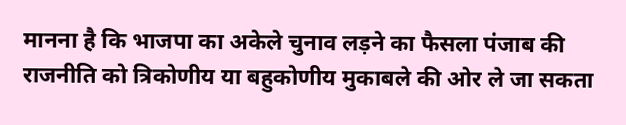मानना है कि भाजपा का अकेले चुनाव लड़ने का फैसला पंजाब की राजनीति को त्रिकोणीय या बहुकोणीय मुकाबले की ओर ले जा सकता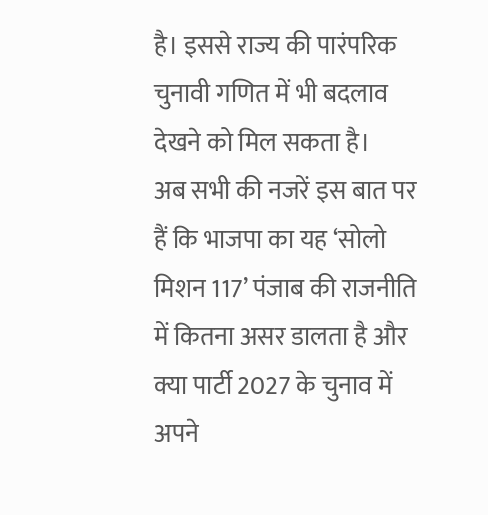है। इससे राज्य की पारंपरिक चुनावी गणित में भी बदलाव देखने को मिल सकता है।
अब सभी की नजरें इस बात पर हैं कि भाजपा का यह ‘सोलो मिशन 117’ पंजाब की राजनीति में कितना असर डालता है और क्या पार्टी 2027 के चुनाव में अपने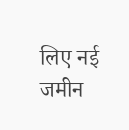लिए नई जमीन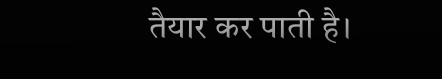तैयार कर पाती है।